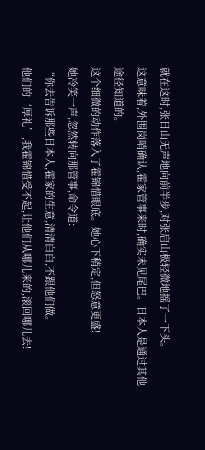就在这时,张日山无声地向前半步,对张启山极轻微地摇了一下头。
这意味着,外围岗哨确认,霍家管事来时,确实未见尾巴。日本人是通过其他途径知道的。
这个细微的动作落入了霍锦惜眼底。她心下稍定,但怒意更盛!
她冷笑一声,忽然转向那管事,命令道:
“你去告诉那些日本人,霍家的生意,清清白白,不跟他们做。
他们的‘厚礼’,我霍锦惜受不起,让他们从哪儿来的,滚回哪儿去!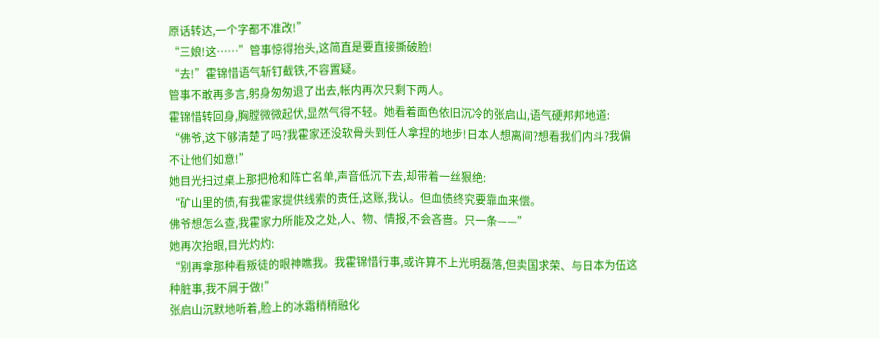原话转达,一个字都不准改!”
“三娘!这……”管事惊得抬头,这简直是要直接撕破脸!
“去!”霍锦惜语气斩钉截铁,不容置疑。
管事不敢再多言,躬身匆匆退了出去,帐内再次只剩下两人。
霍锦惜转回身,胸膛微微起伏,显然气得不轻。她看着面色依旧沉冷的张启山,语气硬邦邦地道:
“佛爷,这下够清楚了吗?我霍家还没软骨头到任人拿捏的地步!日本人想离间?想看我们内斗?我偏不让他们如意!”
她目光扫过桌上那把枪和阵亡名单,声音低沉下去,却带着一丝狠绝:
“矿山里的债,有我霍家提供线索的责任,这账,我认。但血债终究要靠血来偿。
佛爷想怎么查,我霍家力所能及之处,人、物、情报,不会吝啬。只一条——”
她再次抬眼,目光灼灼:
“别再拿那种看叛徒的眼神瞧我。我霍锦惜行事,或许算不上光明磊落,但卖国求荣、与日本为伍这种脏事,我不屑于做!”
张启山沉默地听着,脸上的冰霜稍稍融化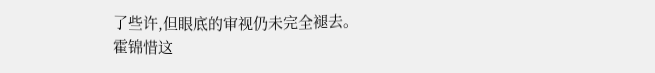了些许,但眼底的审视仍未完全褪去。
霍锦惜这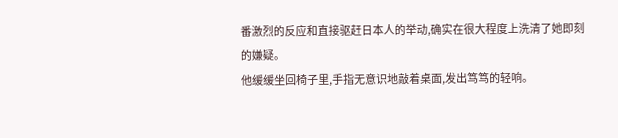番激烈的反应和直接驱赶日本人的举动,确实在很大程度上洗清了她即刻的嫌疑。
他缓缓坐回椅子里,手指无意识地敲着桌面,发出笃笃的轻响。